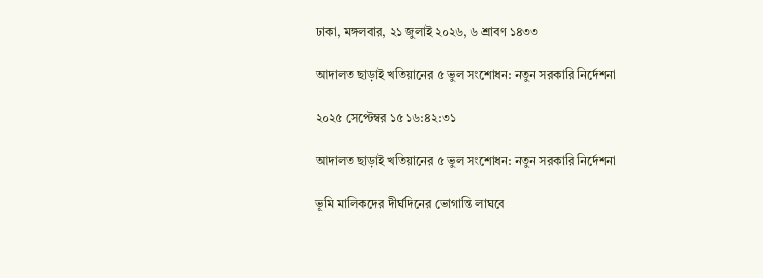ঢাকা, মঙ্গলবার, ২১ জুলাই ২০২৬, ৬ শ্রাবণ ১৪৩৩

আদালত ছাড়াই খতিয়ানের ৫ ভুল সংশোধন: নতুন সরকারি নির্দেশনা

২০২৫ সেপ্টেম্বর ১৫ ১৬:৪২:৩১

আদালত ছাড়াই খতিয়ানের ৫ ভুল সংশোধন: নতুন সরকারি নির্দেশনা

ভূমি মালিকদের দীর্ঘদিনের ভোগান্তি লাঘবে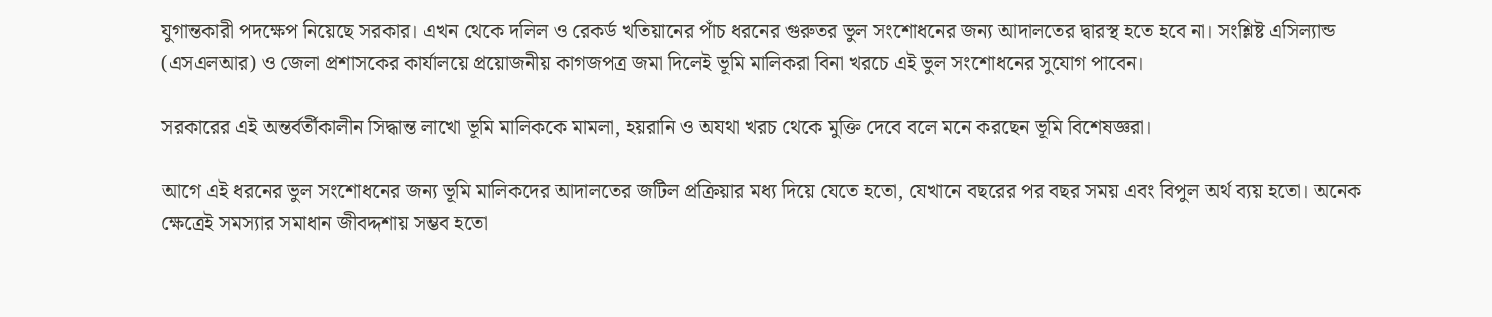যুগান্তকারী পদক্ষেপ নিয়েছে সরকার। এখন থেকে দলিল ও রেকর্ড খতিয়ানের পাঁচ ধরনের গুরুতর ভুল সংশোধনের জন্য আদালতের দ্বারস্থ হতে হবে না। সংশ্লিষ্ট এসিল্যান্ড (এসএলআর) ও জেলা প্রশাসকের কার্যালয়ে প্রয়োজনীয় কাগজপত্র জমা দিলেই ভূমি মালিকরা বিনা খরচে এই ভুল সংশোধনের সুযোগ পাবেন।

সরকারের এই অন্তর্বর্তীকালীন সিদ্ধান্ত লাখো ভূমি মালিককে মামলা, হয়রানি ও অযথা খরচ থেকে মুক্তি দেবে বলে মনে করছেন ভূমি বিশেষজ্ঞরা।

আগে এই ধরনের ভুল সংশোধনের জন্য ভূমি মালিকদের আদালতের জটিল প্রক্রিয়ার মধ্য দিয়ে যেতে হতো, যেখানে বছরের পর বছর সময় এবং বিপুল অর্থ ব্যয় হতো। অনেক ক্ষেত্রেই সমস্যার সমাধান জীবদ্দশায় সম্ভব হতো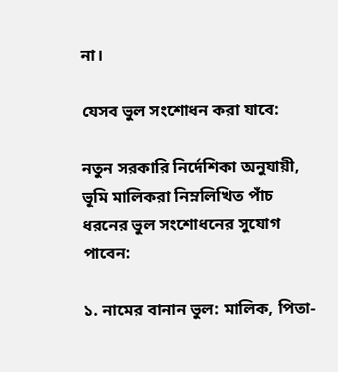না।

যেসব ভুল সংশোধন করা যাবে:

নতুন সরকারি নির্দেশিকা অনুযায়ী, ভূমি মালিকরা নিম্নলিখিত পাঁচ ধরনের ভুল সংশোধনের সুযোগ পাবেন:

১. নামের বানান ভুল: মালিক, পিতা-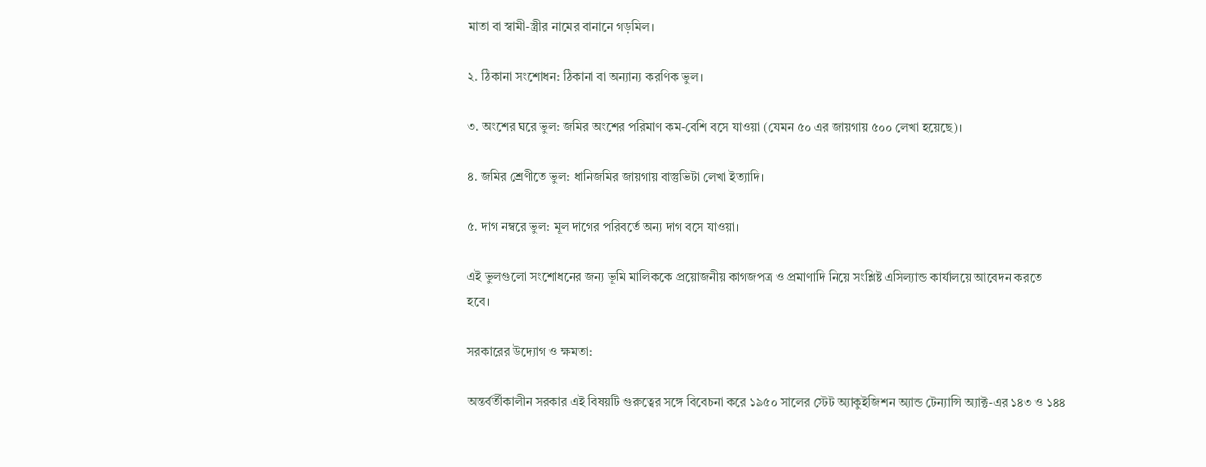মাতা বা স্বামী-স্ত্রীর নামের বানানে গড়মিল।

২. ঠিকানা সংশোধন: ঠিকানা বা অন্যান্য করণিক ভুল।

৩. অংশের ঘরে ভুল: জমির অংশের পরিমাণ কম-বেশি বসে যাওয়া (যেমন ৫০ এর জায়গায় ৫০০ লেখা হয়েছে)।

৪. জমির শ্রেণীতে ভুল: ধানিজমির জায়গায় বাস্তুভিটা লেখা ইত্যাদি।

৫. দাগ নম্বরে ভুল: মূল দাগের পরিবর্তে অন্য দাগ বসে যাওয়া।

এই ভুলগুলো সংশোধনের জন্য ভূমি মালিককে প্রয়োজনীয় কাগজপত্র ও প্রমাণাদি নিয়ে সংশ্লিষ্ট এসিল্যান্ড কার্যালয়ে আবেদন করতে হবে।

সরকারের উদ্যোগ ও ক্ষমতা:

অন্তর্বর্তীকালীন সরকার এই বিষয়টি গুরুত্বের সঙ্গে বিবেচনা করে ১৯৫০ সালের স্টেট অ্যাকুইজিশন অ্যান্ড টেন্যান্সি অ্যাক্ট-এর ১৪৩ ও ১৪৪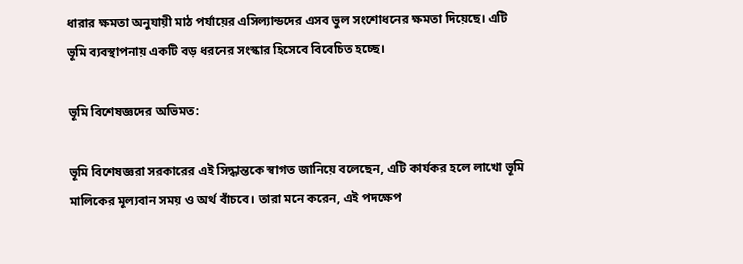ধারার ক্ষমতা অনুযায়ী মাঠ পর্যায়ের এসিল্যান্ডদের এসব ভুল সংশোধনের ক্ষমতা দিয়েছে। এটি ভূমি ব্যবস্থাপনায় একটি বড় ধরনের সংস্কার হিসেবে বিবেচিত হচ্ছে।

ভূমি বিশেষজ্ঞদের অভিমত:

ভূমি বিশেষজ্ঞরা সরকারের এই সিদ্ধান্তকে স্বাগত জানিয়ে বলেছেন, এটি কার্যকর হলে লাখো ভূমি মালিকের মূল্যবান সময় ও অর্থ বাঁচবে। তারা মনে করেন, এই পদক্ষেপ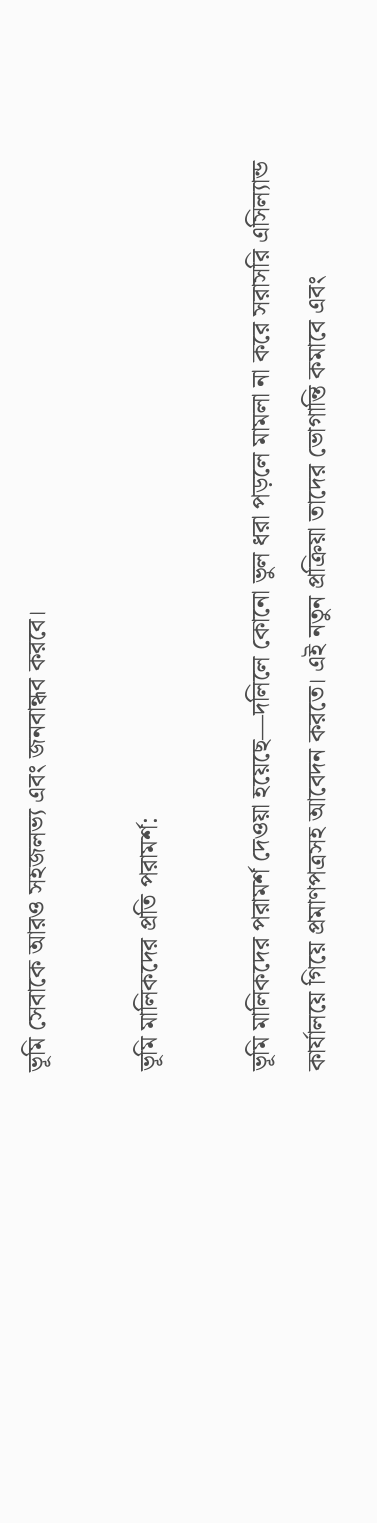ভূমি সেবাকে আরও সহজলভ্য এবং জনবান্ধব করবে।

ভূমি মালিকদের প্রতি পরামর্শ:

ভূমি মালিকদের পরামর্শ দেওয়া হয়েছে—দলিলে কোনো ভুল ধরা পড়লে মামলা না করে সরাসরি এসিল্যান্ড কার্যালয়ে গিয়ে প্রমাণপত্রসহ আবেদন করতে। এই নতুন প্রক্রিয়া তাদের ভোগান্তি কমাবে এবং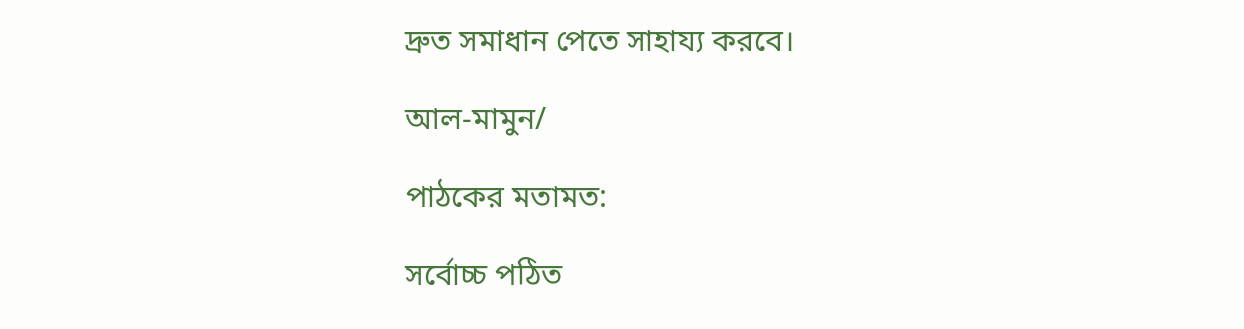দ্রুত সমাধান পেতে সাহায্য করবে।

আল-মামুন/

পাঠকের মতামত:

সর্বোচ্চ পঠিত